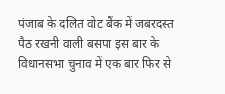पंजाब के दलित वोट बैंक में जबरदस्त पैठ रखनी वाली बसपा इस बार के विधानसभा चुनाव में एक बार फिर से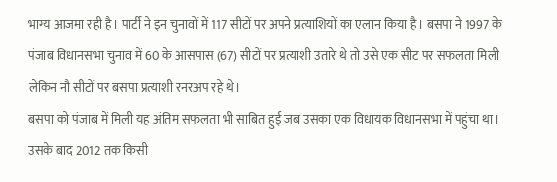भाग्य आजमा रही है। पार्टी ने इन चुनावों में 117 सीटों पर अपने प्रत्याशियों का एलान किया है। बसपा ने 1997 के पंजाब विधानसभा चुनाव में 60 के आसपास (67) सीटों पर प्रत्याशी उतारे थे तो उसे एक सीट पर सफलता मिली लेकिन नौ सीटों पर बसपा प्रत्याशी रनरअप रहे थे।
बसपा को पंजाब में मिली यह अंतिम सफलता भी साबित हुई जब उसका एक विधायक विधानसभा में पहुंचा था। उसके बाद 2012 तक किसी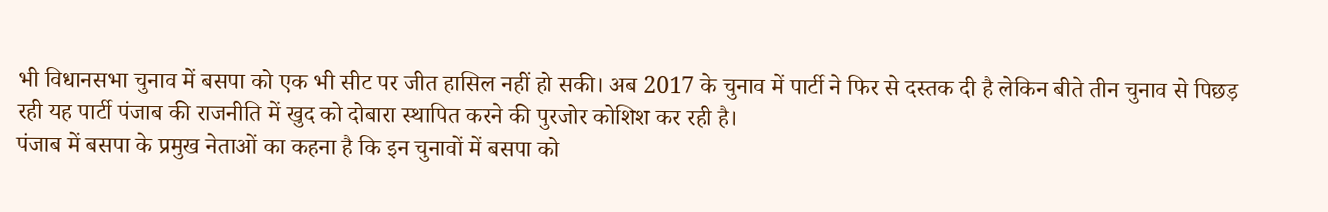भी विधानसभा चुनाव में बसपा को एक भी सीट पर जीत हासिल नहीं हो सकी। अब 2017 के चुनाव में पार्टी ने फिर से दस्तक दी है लेकिन बीते तीन चुनाव से पिछड़ रही यह पार्टी पंजाब की राजनीति में खुद को दोबारा स्थापित करने की पुरजोर कोशिश कर रही है।
पंजाब में बसपा के प्रमुख नेताओं का कहना है कि इन चुनावों में बसपा को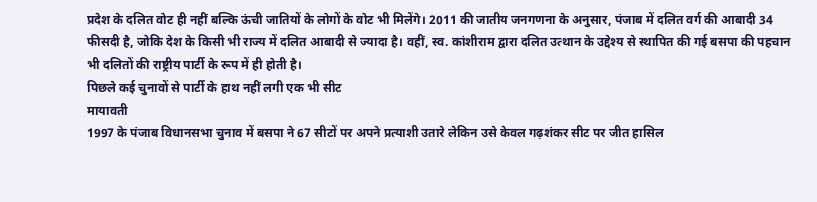प्रदेश के दलित वोट ही नहीं बल्कि ऊंची जातियों के लोगों के वोट भी मिलेंगे। 2011 की जातीय जनगणना के अनुसार, पंजाब में दलित वर्ग की आबादी 34 फीसदी है, जोकि देश के किसी भी राज्य में दलित आबादी से ज्यादा है। वहीं, स्व. कांशीराम द्वारा दलित उत्थान के उद्देश्य से स्थापित की गई बसपा की पहचान भी दलितों की राष्ट्रीय पार्टी के रूप में ही होती है।
पिछले कई चुनावों से पार्टी के हाथ नहीं लगी एक भी सीट
मायावती
1997 के पंजाब विधानसभा चुनाव में बसपा ने 67 सीटों पर अपने प्रत्याशी उतारे लेकिन उसे केवल गढ़शंकर सीट पर जीत हासिल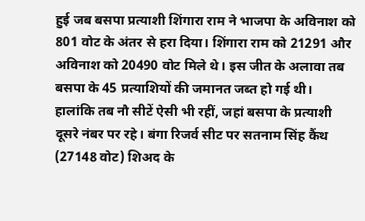हुई जब बसपा प्रत्याशी शिंगारा राम ने भाजपा के अविनाश को 801 वोट के अंतर से हरा दिया। शिंगारा राम को 21291 और अविनाश को 20490 वोट मिले थे। इस जीत के अलावा तब बसपा के 45 प्रत्याशियों की जमानत जब्त हो गई थी।
हालांकि तब नौ सीटें ऐसी भी रहीं, जहां बसपा के प्रत्याशी दूसरे नंबर पर रहे। बंगा रिजर्व सीट पर सतनाम सिंह कैंथ (27148 वोट) शिअद के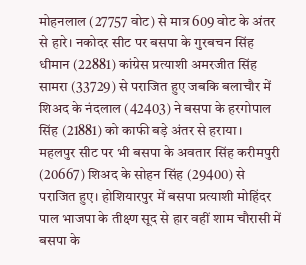मोहनलाल (27757 वोट) से मात्र 609 वोट के अंतर से हारे। नकोदर सीट पर बसपा के गुरबचन सिंह धीमान (22881) कांग्रेस प्रत्याशी अमरजीत सिंह सामरा (33729) से पराजित हुए जबकि बलाचौर में शिअद के नंदलाल (42403) ने बसपा के हरगोपाल सिंह (21881) को काफी बड़े अंतर से हराया।
महलपुर सीट पर भी बसपा के अवतार सिंह करीमपुरी (20667) शिअद के सोहन सिंह (29400) से पराजित हुए। होशियारपुर में बसपा प्रत्याशी मोहिंदर पाल भाजपा के तीक्ष्ण सूद से हार वहीं शाम चौरासी में बसपा के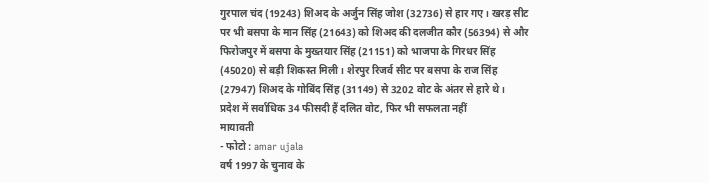गुरपाल चंद (19243) शिअद के अर्जुन सिंह जोश (32736) से हार गए। खरड़ सीट पर भी बसपा के मान सिंह (21643) को शिअद की दलजीत कौर (56394) से और फिरोजपुर में बसपा के मुख्तयार सिंह (21151) को भाजपा के गिरधर सिंह (45020) से बड़ी शिकस्त मिली। शेरपुर रिजर्व सीट पर बसपा के राज सिंह (27947) शिअद के गोबिंद सिंह (31149) से 3202 वोट के अंतर से हारे थे।
प्रदेश में सर्वाधिक 34 फीसदी हैं दलित वोट, फिर भी सफलता नहीं
मायावती
- फोटो : amar ujala
वर्ष 1997 के चुनाव के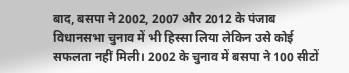बाद, बसपा ने 2002, 2007 और 2012 के पंजाब विधानसभा चुनाव में भी हिस्सा लिया लेकिन उसे कोई सफलता नहीं मिली। 2002 के चुनाव में बसपा ने 100 सीटों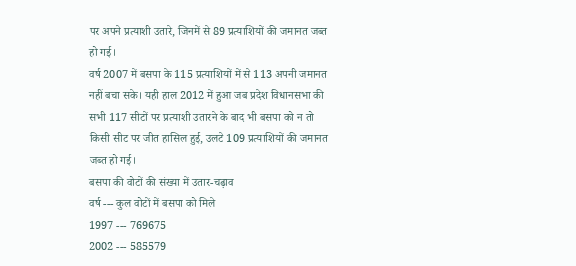पर अपने प्रत्याशी उतारे, जिनमें से 89 प्रत्याशियों की जमानत जब्त हो गई।
वर्ष 2007 में बसपा के 115 प्रत्याशियों में से 113 अपनी जमानत नहीं बचा सके। यही हाल 2012 में हुआ जब प्रदेश विधानसभा की सभी 117 सीटों पर प्रत्याशी उतारने के बाद भी बसपा को न तो किसी सीट पर जीत हासिल हुई, उलटे 109 प्रत्याशियों की जमानत जब्त हो गई।
बसपा की वोटों की संख्या में उतार-चढ़ाव
वर्ष --- कुल वोटों में बसपा को मिले
1997 --- 769675
2002 --- 585579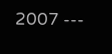2007 ---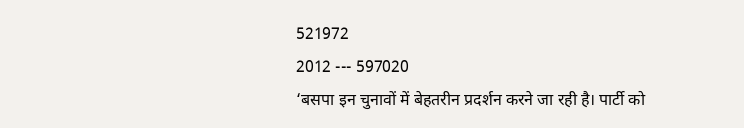521972
2012 --- 597020
‘बसपा इन चुनावों में बेहतरीन प्रदर्शन करने जा रही है। पार्टी को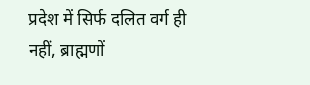प्रदेश में सिर्फ दलित वर्ग ही नहीं, ब्राह्मणों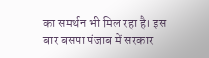का समर्थन भी मिल रहा है। इस बार बसपा पंजाब में सरकार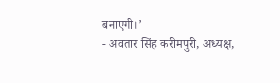बनाएगी।’
- अवतार सिंह करीमपुरी, अध्यक्ष,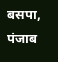बसपा, पंजाब